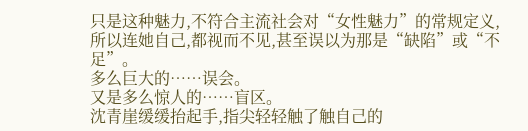只是这种魅力,不符合主流社会对“女性魅力”的常规定义,所以连她自己,都视而不见,甚至误以为那是“缺陷”或“不足”。
多么巨大的……误会。
又是多么惊人的……盲区。
沈青崖缓缓抬起手,指尖轻轻触了触自己的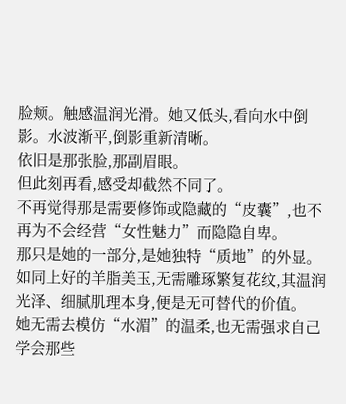脸颊。触感温润光滑。她又低头,看向水中倒影。水波渐平,倒影重新清晰。
依旧是那张脸,那副眉眼。
但此刻再看,感受却截然不同了。
不再觉得那是需要修饰或隐藏的“皮囊”,也不再为不会经营“女性魅力”而隐隐自卑。
那只是她的一部分,是她独特“质地”的外显。如同上好的羊脂美玉,无需雕琢繁复花纹,其温润光泽、细腻肌理本身,便是无可替代的价值。
她无需去模仿“水湄”的温柔,也无需强求自己学会那些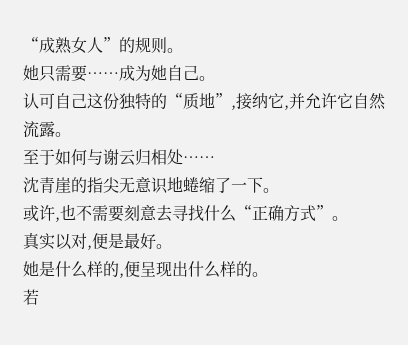“成熟女人”的规则。
她只需要……成为她自己。
认可自己这份独特的“质地”,接纳它,并允许它自然流露。
至于如何与谢云归相处……
沈青崖的指尖无意识地蜷缩了一下。
或许,也不需要刻意去寻找什么“正确方式”。
真实以对,便是最好。
她是什么样的,便呈现出什么样的。
若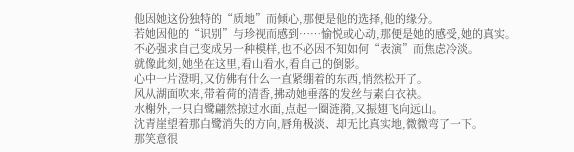他因她这份独特的“质地”而倾心,那便是他的选择,他的缘分。
若她因他的“识别”与珍视而感到……愉悦或心动,那便是她的感受,她的真实。
不必强求自己变成另一种模样,也不必因不知如何“表演”而焦虑冷淡。
就像此刻,她坐在这里,看山看水,看自己的倒影。
心中一片澄明,又仿佛有什么一直紧绷着的东西,悄然松开了。
风从湖面吹来,带着荷的清香,拂动她垂落的发丝与素白衣袂。
水榭外,一只白鹭翩然掠过水面,点起一圈涟漪,又振翅飞向远山。
沈青崖望着那白鹭消失的方向,唇角极淡、却无比真实地,微微弯了一下。
那笑意很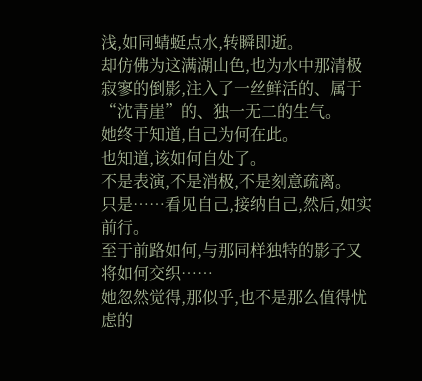浅,如同蜻蜓点水,转瞬即逝。
却仿佛为这满湖山色,也为水中那清极寂寥的倒影,注入了一丝鲜活的、属于“沈青崖”的、独一无二的生气。
她终于知道,自己为何在此。
也知道,该如何自处了。
不是表演,不是消极,不是刻意疏离。
只是……看见自己,接纳自己,然后,如实前行。
至于前路如何,与那同样独特的影子又将如何交织……
她忽然觉得,那似乎,也不是那么值得忧虑的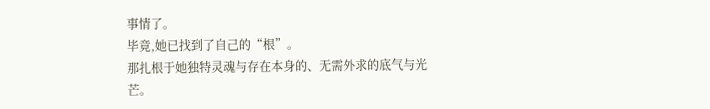事情了。
毕竟,她已找到了自己的“根”。
那扎根于她独特灵魂与存在本身的、无需外求的底气与光芒。